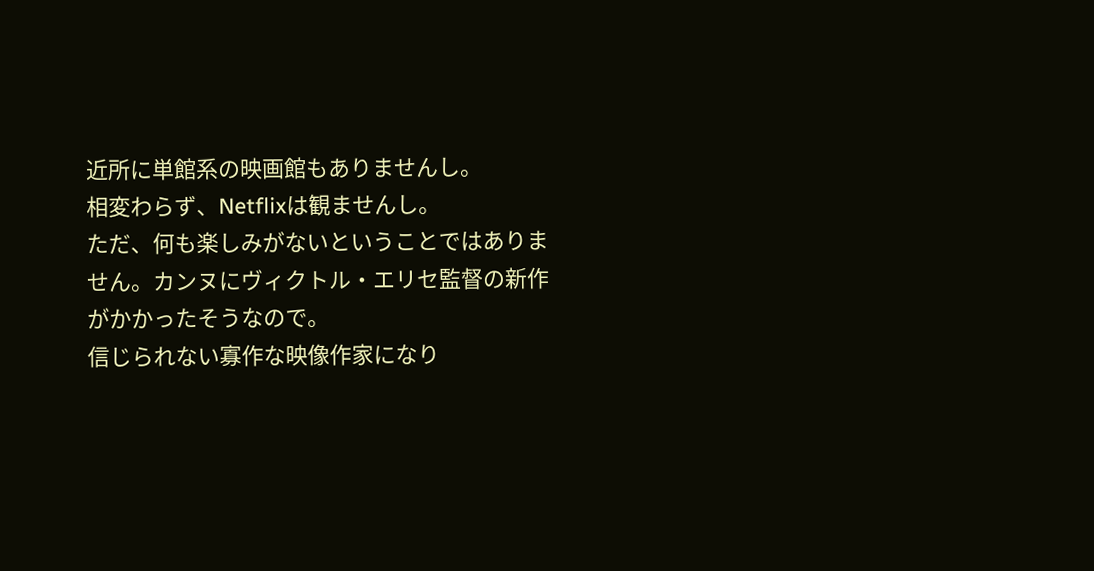近所に単館系の映画館もありませんし。
相変わらず、Netflixは観ませんし。
ただ、何も楽しみがないということではありません。カンヌにヴィクトル・エリセ監督の新作がかかったそうなので。
信じられない寡作な映像作家になり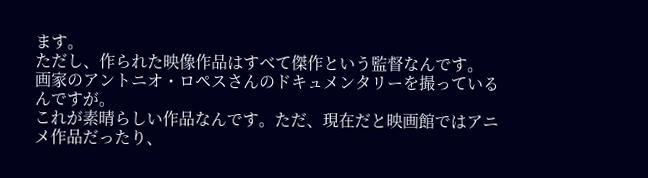ます。
ただし、作られた映像作品はすべて傑作という監督なんです。
画家のアントニオ・ロペスさんのドキュメンタリーを撮っているんですが。
これが素晴らしい作品なんです。ただ、現在だと映画館ではアニメ作品だったり、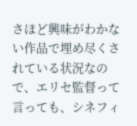さほど興味がわかない作品で埋め尽くされている状況なので、エリセ監督って言っても、シネフィ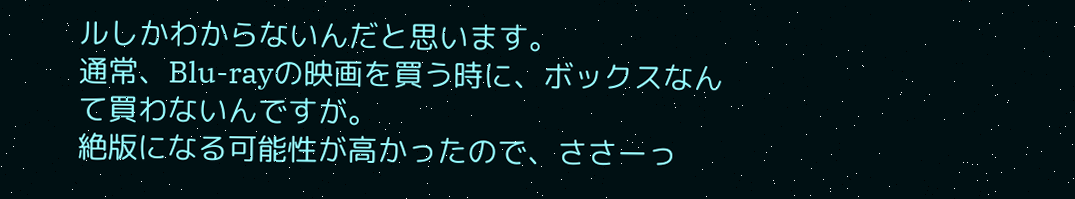ルしかわからないんだと思います。
通常、Blu-rayの映画を買う時に、ボックスなんて買わないんですが。
絶版になる可能性が高かったので、ささーっ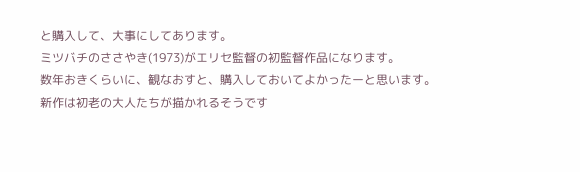と購入して、大事にしてあります。
ミツバチのささやき(1973)がエリセ監督の初監督作品になります。
数年おきくらいに、観なおすと、購入しておいてよかったーと思います。
新作は初老の大人たちが描かれるそうです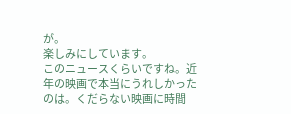が。
楽しみにしています。
このニュースくらいですね。近年の映画で本当にうれしかったのは。くだらない映画に時間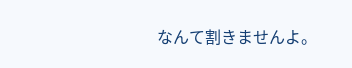なんて割きませんよ。